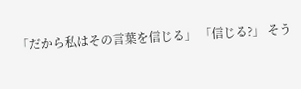「だから私はその言葉を信じる」 「信じる?」 そう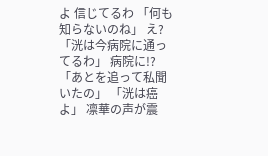よ 信じてるわ 「何も知らないのね」 え? 「洸は今病院に通ってるわ」 病院に!? 「あとを追って私聞いたの」 「洸は癌よ」 凛華の声が震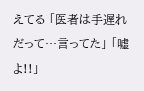えてる 「医者は手遅れだって…言ってた」 「嘘よ!!」